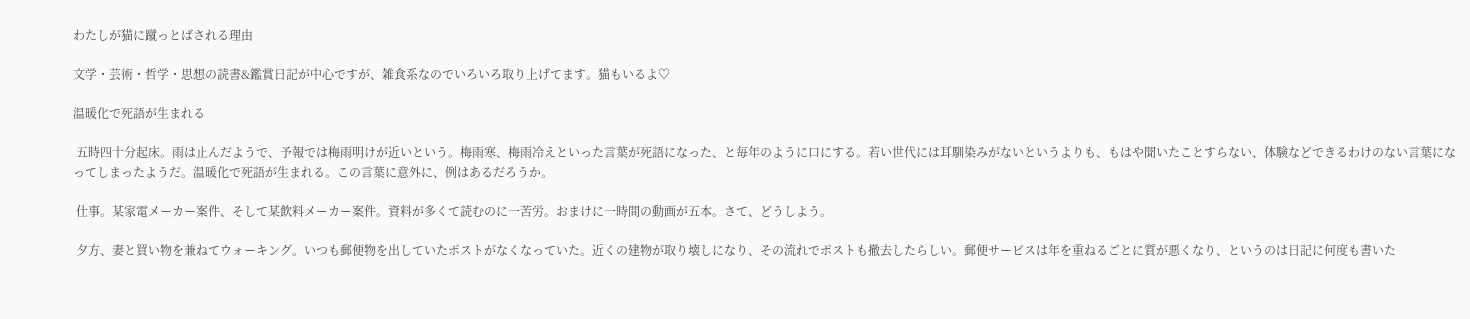わたしが猫に蹴っとばされる理由

文学・芸術・哲学・思想の読書&鑑賞日記が中心ですが、雑食系なのでいろいろ取り上げてます。猫もいるよ♡

温暖化で死語が生まれる

 五時四十分起床。雨は止んだようで、予報では梅雨明けが近いという。梅雨寒、梅雨冷えといった言葉が死語になった、と毎年のように口にする。若い世代には耳馴染みがないというよりも、もはや聞いたことすらない、体験などできるわけのない言葉になってしまったようだ。温暖化で死語が生まれる。この言葉に意外に、例はあるだろうか。

 仕事。某家電メーカー案件、そして某飲料メーカー案件。資料が多くて読むのに一苦労。おまけに一時間の動画が五本。さて、どうしよう。

 夕方、妻と買い物を兼ねてウォーキング。いつも郵便物を出していたポストがなくなっていた。近くの建物が取り壊しになり、その流れでポストも撤去したらしい。郵便サービスは年を重ねるごとに質が悪くなり、というのは日記に何度も書いた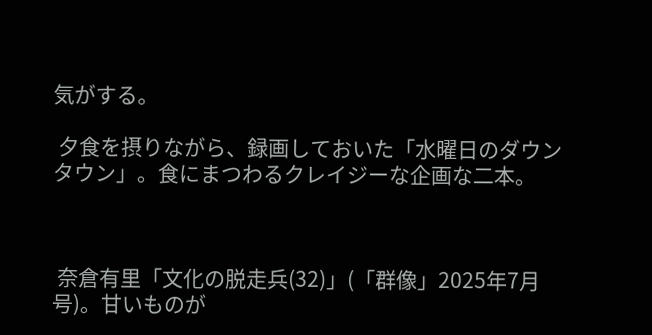気がする。

 夕食を摂りながら、録画しておいた「水曜日のダウンタウン」。食にまつわるクレイジーな企画な二本。



 奈倉有里「文化の脱走兵(32)」(「群像」2025年7月号)。甘いものが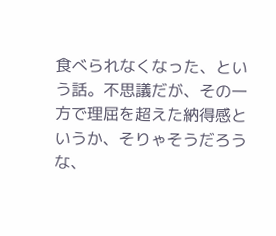食べられなくなった、という話。不思議だが、その一方で理屈を超えた納得感というか、そりゃそうだろうな、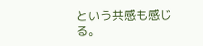という共感も感じる。